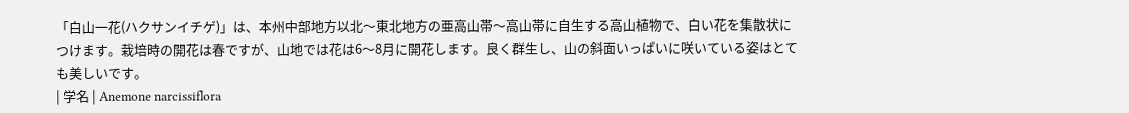「白山一花(ハクサンイチゲ)」は、本州中部地方以北〜東北地方の亜高山帯〜高山帯に自生する高山植物で、白い花を集散状につけます。栽培時の開花は春ですが、山地では花は6〜8月に開花します。良く群生し、山の斜面いっぱいに咲いている姿はとても美しいです。
| 学名 | Anemone narcissiflora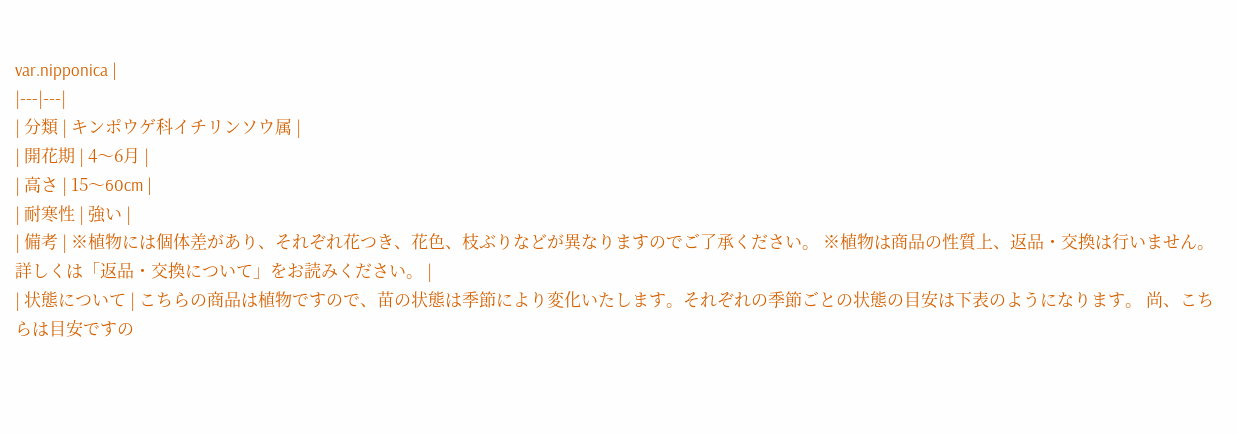var.nipponica |
|---|---|
| 分類 | キンポウゲ科イチリンソウ属 |
| 開花期 | 4〜6月 |
| 高さ | 15〜60cm |
| 耐寒性 | 強い |
| 備考 | ※植物には個体差があり、それぞれ花つき、花色、枝ぶりなどが異なりますのでご了承ください。 ※植物は商品の性質上、返品・交換は行いません。詳しくは「返品・交換について」をお読みください。 |
| 状態について | こちらの商品は植物ですので、苗の状態は季節により変化いたします。それぞれの季節ごとの状態の目安は下表のようになります。 尚、こちらは目安ですの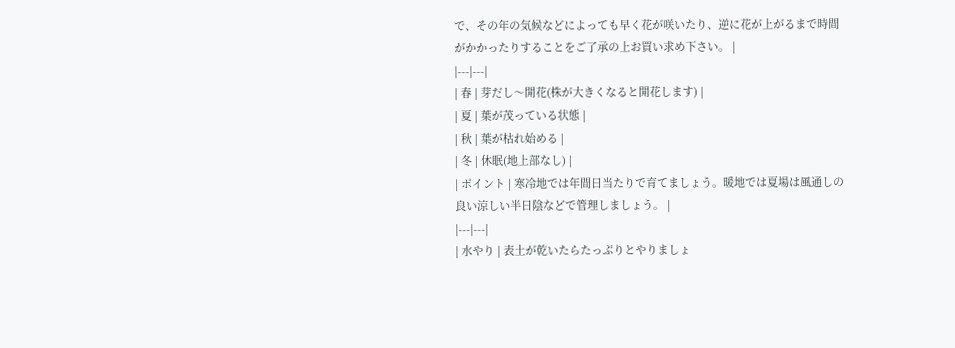で、その年の気候などによっても早く花が咲いたり、逆に花が上がるまで時間がかかったりすることをご了承の上お買い求め下さい。 |
|---|---|
| 春 | 芽だし〜開花(株が大きくなると開花します) |
| 夏 | 葉が茂っている状態 |
| 秋 | 葉が枯れ始める |
| 冬 | 休眠(地上部なし) |
| ポイント | 寒冷地では年間日当たりで育てましょう。暖地では夏場は風通しの良い涼しい半日陰などで管理しましょう。 |
|---|---|
| 水やり | 表土が乾いたらたっぷりとやりましょ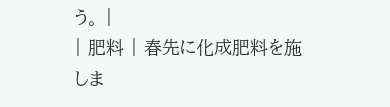う。 |
| 肥料 | 春先に化成肥料を施しま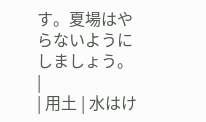す。夏場はやらないようにしましょう。 |
| 用土 | 水はけ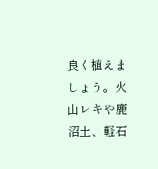良く植えましょう。火山レキや鹿沼土、軽石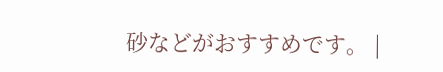砂などがおすすめです。 |